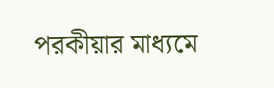পরকীয়ার মাধ্যমে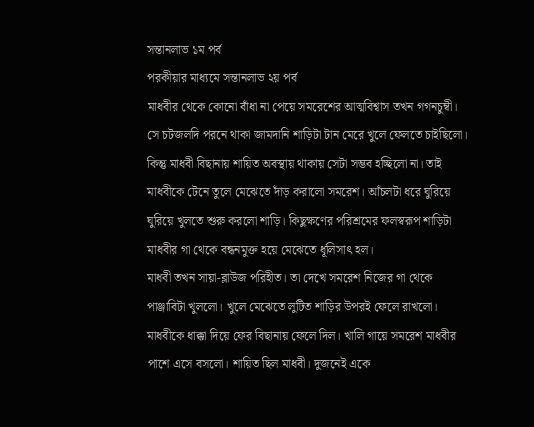সন্তানলাভ ১ম পর্ব
পরকীয়ার মাধ্যমে সন্তানলাভ ২য় পর্ব
মাধবীর থেকে কোনো বাঁধা না পেয়ে সমরেশের আত্মবিশ্বাস তখন গগনচুম্বী। সে চটজলদি পরনে থাকা জামদানি শাড়িটা টান মেরে খুলে ফেলতে চাইছিলো। কিন্তু মাধবী বিছানায় শায়িত অবস্থায় থাকায় সেটা সম্ভব হচ্ছিলো না। তাই মাধবীকে টেনে তুলে মেঝেতে দাঁড় করালো সমরেশ। আঁচলটা ধরে ঘুরিয়ে ঘুরিয়ে খুলতে শুরু করলো শাড়ি। কিছুক্ষণের পরিশ্রমের ফলস্বরূপ শাড়িটা মাধবীর গা থেকে বন্ধনমুক্ত হয়ে মেঝেতে ধূলিসাৎ হল।
মাধবী তখন সায়া-ব্লাউজ পরিহীত। তা দেখে সমরেশ নিজের গা থেকে পাঞ্জাবিটা খুললো। খুলে মেঝেতে লুটিত শাড়ির উপরই ফেলে রাখলো। মাধবীকে ধাক্কা দিয়ে ফের বিছানায় ফেলে দিল। খালি গায়ে সমরেশ মাধবীর পাশে এসে বসলো। শায়িত ছিল মাধবী। দুজনেই একে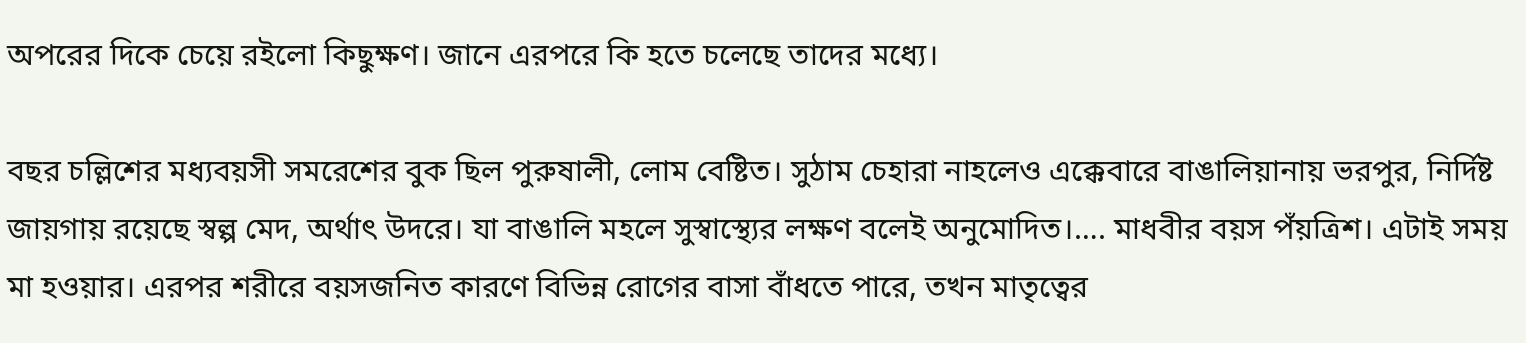অপরের দিকে চেয়ে রইলো কিছুক্ষণ। জানে এরপরে কি হতে চলেছে তাদের মধ্যে।

বছর চল্লিশের মধ্যবয়সী সমরেশের বুক ছিল পুরুষালী, লোম বেষ্টিত। সুঠাম চেহারা নাহলেও এক্কেবারে বাঙালিয়ানায় ভরপুর, নির্দিষ্ট জায়গায় রয়েছে স্বল্প মেদ, অর্থাৎ উদরে। যা বাঙালি মহলে সুস্বাস্থ্যের লক্ষণ বলেই অনুমোদিত।…. মাধবীর বয়স পঁয়ত্রিশ। এটাই সময় মা হওয়ার। এরপর শরীরে বয়সজনিত কারণে বিভিন্ন রোগের বাসা বাঁধতে পারে, তখন মাতৃত্বের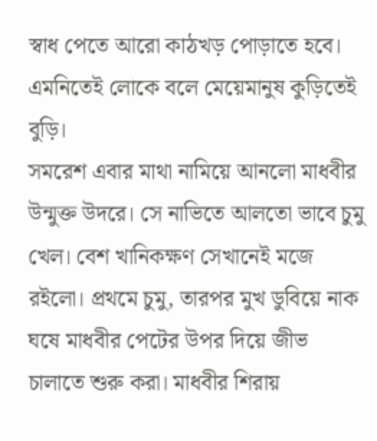স্বাধ পেতে আরো কাঠখড় পোড়াতে হবে। এমনিতেই লোকে বলে মেয়েমানুষ কুড়িতেই বুড়ি।
সমরেশ এবার মাথা নামিয়ে আনলো মাধবীর উন্মুক্ত উদরে। সে নাভিতে আলতো ভাবে চুমু খেল। বেশ খানিকক্ষণ সেখানেই মজে রইলো। প্রথমে চুমু, তারপর মুখ ডুবিয়ে নাক ঘষে মাধবীর পেটের উপর দিয়ে জীভ চালাতে শুরু করা। মাধবীর শিরায়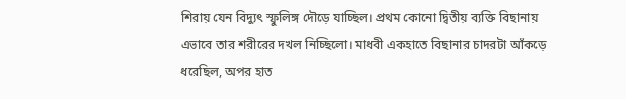শিরায় যেন বিদ্যুৎ স্ফুলিঙ্গ দৌড়ে যাচ্ছিল। প্রথম কোনো দ্বিতীয় ব্যক্তি বিছানায় এভাবে তার শরীরের দখল নিচ্ছিলো। মাধবী একহাতে বিছানার চাদরটা আঁকড়ে ধরেছিল, অপর হাত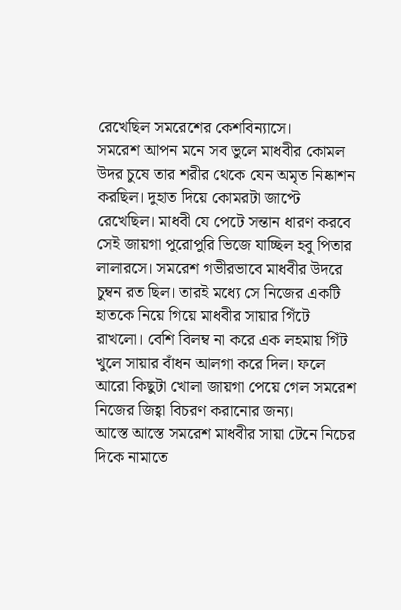রেখেছিল সমরেশের কেশবিন্যাসে।
সমরেশ আপন মনে সব ভুলে মাধবীর কোমল উদর চুষে তার শরীর থেকে যেন অমৃত নিষ্কাশন করছিল। দুহাত দিয়ে কোমরটা জাপ্টে রেখেছিল। মাধবী যে পেটে সন্তান ধারণ করবে সেই জায়গা পুরোপুরি ভিজে যাচ্ছিল হবু পিতার লালারসে। সমরেশ গভীরভাবে মাধবীর উদরে চুম্বন রত ছিল। তারই মধ্যে সে নিজের একটি হাতকে নিয়ে গিয়ে মাধবীর সায়ার গিঁটে রাখলো। বেশি বিলম্ব না করে এক লহমায় গিঁট খুলে সায়ার বাঁধন আলগা করে দিল। ফলে আরো কিছুটা খোলা জায়গা পেয়ে গেল সমরেশ নিজের জিহ্বা বিচরণ করানোর জন্য।
আস্তে আস্তে সমরেশ মাধবীর সায়া টেনে নিচের দিকে নামাতে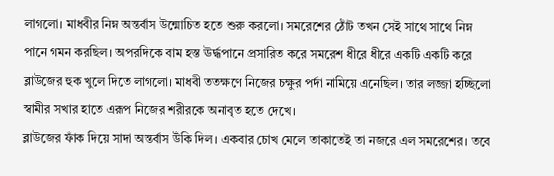লাগলো। মাধবীর নিম্ন অন্তর্বাস উন্মোচিত হতে শুরু করলো। সমরেশের ঠোঁট তখন সেই সাথে সাথে নিম্ন পানে গমন করছিল। অপরদিকে বাম হস্ত ঊর্দ্ধপানে প্রসারিত করে সমরেশ ধীরে ধীরে একটি একটি করে ব্লাউজের হুক খুলে দিতে লাগলো। মাধবী ততক্ষণে নিজের চক্ষুর পর্দা নামিয়ে এনেছিল। তার লজ্জা হচ্ছিলো স্বামীর সখার হাতে এরূপ নিজের শরীরকে অনাবৃত হতে দেখে।
ব্লাউজের ফাঁক দিয়ে সাদা অন্তর্বাস উঁকি দিল। একবার চোখ মেলে তাকাতেই তা নজরে এল সমরেশের। তবে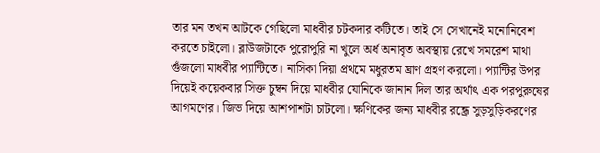তার মন তখন আটকে গেছিলো মাধবীর চটকদার কটিতে। তাই সে সেখানেই মনোনিবেশ করতে চাইলো। ব্লাউজটাকে পুরোপুরি না খুলে অর্ধ অনাবৃত অবস্থায় রেখে সমরেশ মাথা গুঁজলো মাধবীর প্যান্টিতে। নাসিকা দিয়া প্রথমে মধুরতম ঘ্রাণ গ্রহণ করলো। প্যান্টির উপর দিয়েই কয়েকবার সিক্ত চুম্বন দিয়ে মাধবীর যোনিকে জানান দিল তার অর্থাৎ এক পরপুরুষের আগমণের। জিভ দিয়ে আশপাশটা চাটলো। ক্ষণিকের জন্য মাধবীর রন্ধ্রে সুড়সুড়িকরণের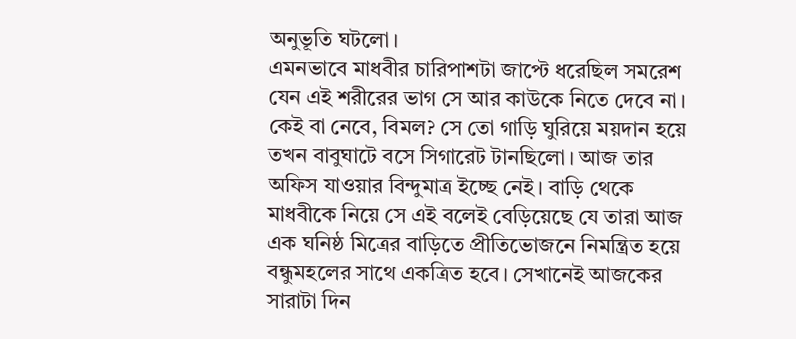অনুভূতি ঘটলো।
এমনভাবে মাধবীর চারিপাশটা জাপ্টে ধরেছিল সমরেশ যেন এই শরীরের ভাগ সে আর কাউকে নিতে দেবে না। কেই বা নেবে, বিমল? সে তো গাড়ি ঘুরিয়ে ময়দান হয়ে তখন বাবুঘাটে বসে সিগারেট টানছিলো। আজ তার অফিস যাওয়ার বিন্দুমাত্র ইচ্ছে নেই। বাড়ি থেকে মাধবীকে নিয়ে সে এই বলেই বেড়িয়েছে যে তারা আজ এক ঘনিষ্ঠ মিত্রের বাড়িতে প্রীতিভোজনে নিমন্ত্রিত হয়ে বন্ধুমহলের সাথে একত্রিত হবে। সেখানেই আজকের সারাটা দিন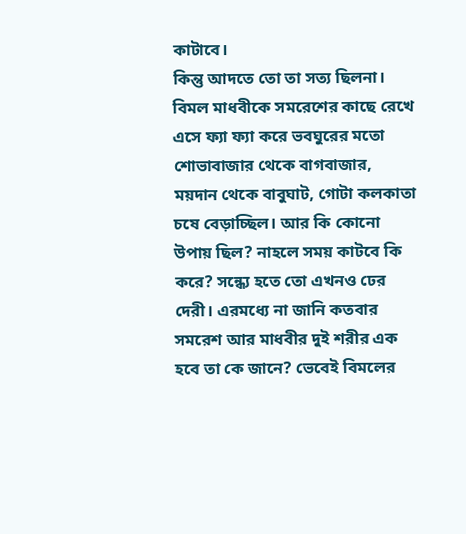কাটাবে।
কিন্তু আদতে তো তা সত্য ছিলনা। বিমল মাধবীকে সমরেশের কাছে রেখে এসে ফ্যা ফ্যা করে ভবঘুরের মতো শোভাবাজার থেকে বাগবাজার, ময়দান থেকে বাবুঘাট, গোটা কলকাতা চষে বেড়াচ্ছিল। আর কি কোনো উপায় ছিল? নাহলে সময় কাটবে কি করে? সন্ধ্যে হতে তো এখনও ঢের দেরী। এরমধ্যে না জানি কতবার সমরেশ আর মাধবীর দুই শরীর এক হবে তা কে জানে? ভেবেই বিমলের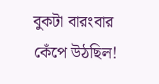বুকটা বারংবার কেঁপে উঠছিল!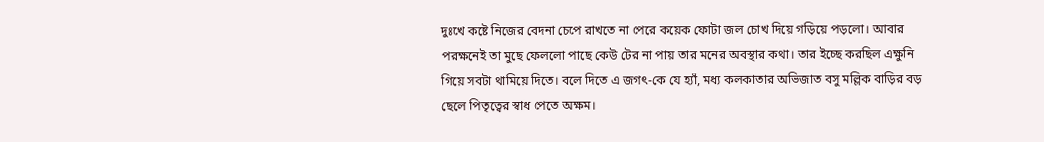দুঃখে কষ্টে নিজের বেদনা চেপে রাখতে না পেরে কয়েক ফোটা জল চোখ দিয়ে গড়িয়ে পড়লো। আবার পরক্ষনেই তা মুছে ফেললো পাছে কেউ টের না পায় তার মনের অবস্থার কথা। তার ইচ্ছে করছিল এক্ষুনি গিয়ে সবটা থামিয়ে দিতে। বলে দিতে এ জগৎ-কে যে হ্যাঁ, মধ্য কলকাতার অভিজাত বসু মল্লিক বাড়ির বড় ছেলে পিতৃত্বের স্বাধ পেতে অক্ষম।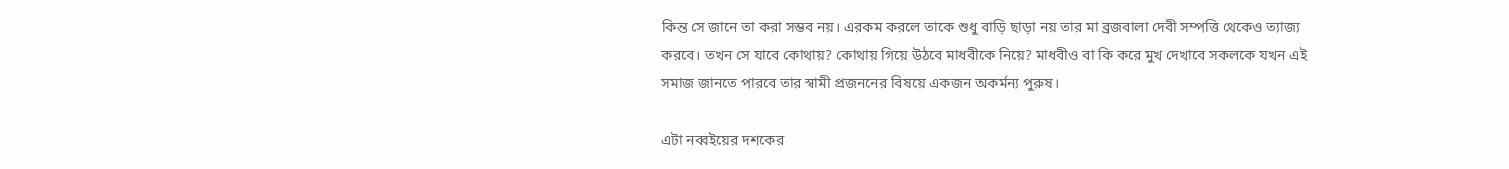কিন্ত সে জানে তা করা সম্ভব নয়। এরকম করলে তাকে শুধু বাড়ি ছাড়া নয় তার মা ব্রজবালা দেবী সম্পত্তি থেকেও ত্যাজ্য করবে। তখন সে যাবে কোথায়? কোথায় গিয়ে উঠবে মাধবীকে নিয়ে? মাধবীও বা কি করে মুখ দেখাবে সকলকে যখন এই সমাজ জানতে পারবে তার স্বামী প্রজননের বিষয়ে একজন অকর্মন্য পুরুষ।

এটা নব্বইয়ের দশকের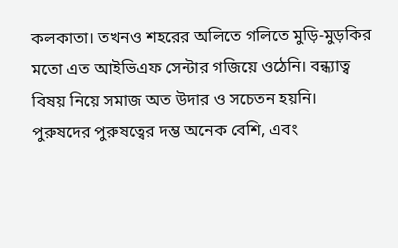কলকাতা। তখনও শহরের অলিতে গলিতে মুড়ি-মুড়কির মতো এত আইভিএফ সেন্টার গজিয়ে ওঠেনি। বন্ধ্যাত্ব বিষয় নিয়ে সমাজ অত উদার ও সচেতন হয়নি। পুরুষদের পুরুষত্বের দম্ভ অনেক বেশি, এবং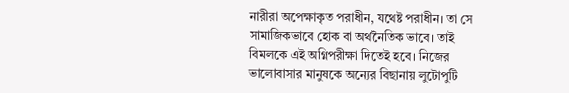নারীরা অপেক্ষাকৃত পরাধীন, যথেষ্ট পরাধীন। তা সে সামাজিকভাবে হোক বা অর্থনৈতিক ভাবে। তাই বিমলকে এই অগ্নিপরীক্ষা দিতেই হবে। নিজের ভালোবাসার মানুষকে অন্যের বিছানায় লুটোপুটি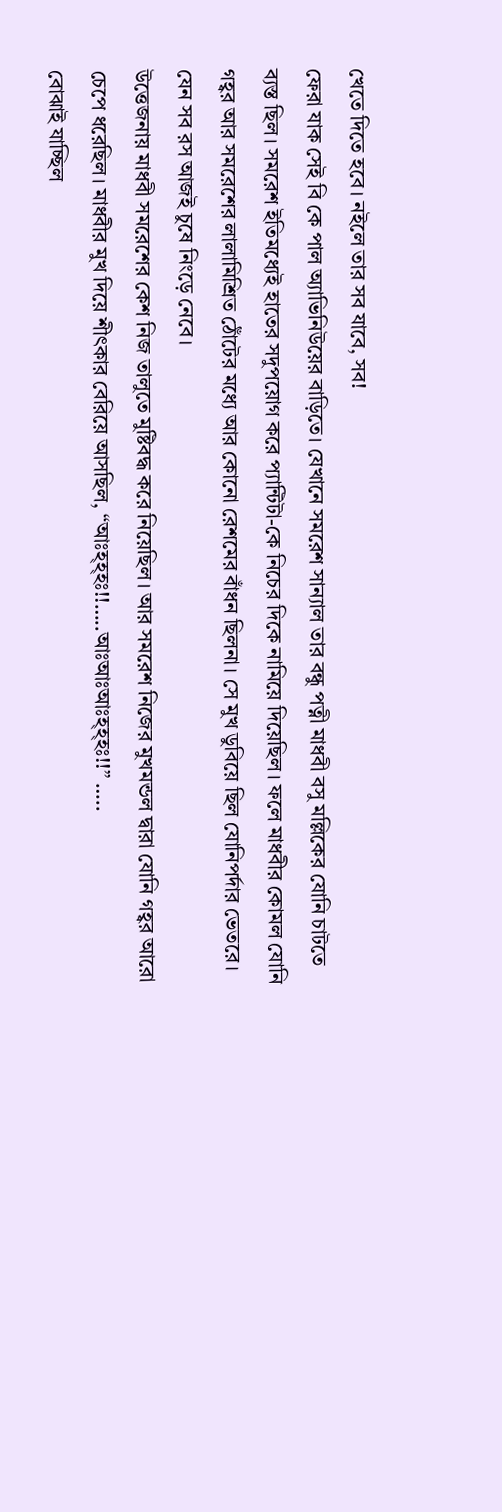খেতে দিতে হবে। নইলে তার সব যাবে, সব!
ফেরা যাক সেই বি কে পাল অ্যাভিনিউয়ের বাড়িতে। যেখানে সমরেশ সান্যাল তার বন্ধু পত্নী মাধবী বসু মল্লিকের যোনি চাটতে ব্যস্ত ছিল। সমরেশ ইতিমধ্যেই হাতের সদুপয়োগ করে প্যান্টিটা-কে নিচের দিকে নামিয়ে দিয়েছিল। ফলে মাধবীর কোমল যোনি গহ্বর আর সমরেশের লালামিশ্রিত ঠোঁটের মধ্যে আর কোনো রেশমের বাঁধন ছিলনা। সে মুখ ডুবিয়ে ছিল যোনিপর্দার ভেতরে। যেন সব রস আজই চুষে নিংড়ে নেবে।
উত্তেজনায় মাধবী সমরেশের কেশ নিজ তালুতে মুষ্টিবদ্ধ করে নিয়েছিল। আর সমরেশ নিজের মুখমন্ডল দ্বারা যোনি গহ্বর আরো চেপে ধরেছিল। মাধবীর মুখ দিয়ে শীৎকার বেরিয়ে আসছিল, “আঃহ্হ্হঃ!!…..আঃআঃআঃহ্হ্হঃ!!” …..
বোঝাই যাচ্ছিল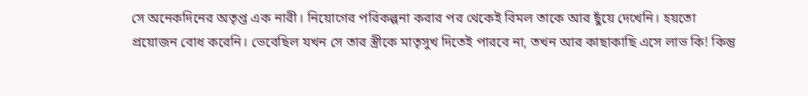সে অনেকদিনের অতৃপ্ত এক নারী। নিয়োগের পরিকল্পনা করার পর থেকেই বিমল তাকে আর ছুঁয়ে দেখেনি। হয়তো প্রয়োজন বোধ করেনি। ভেবেছিল যখন সে তার স্ত্রীকে মাতৃসুখ দিতেই পারবে না, তখন আর কাছাকাছি এসে লাভ কি! কিন্তু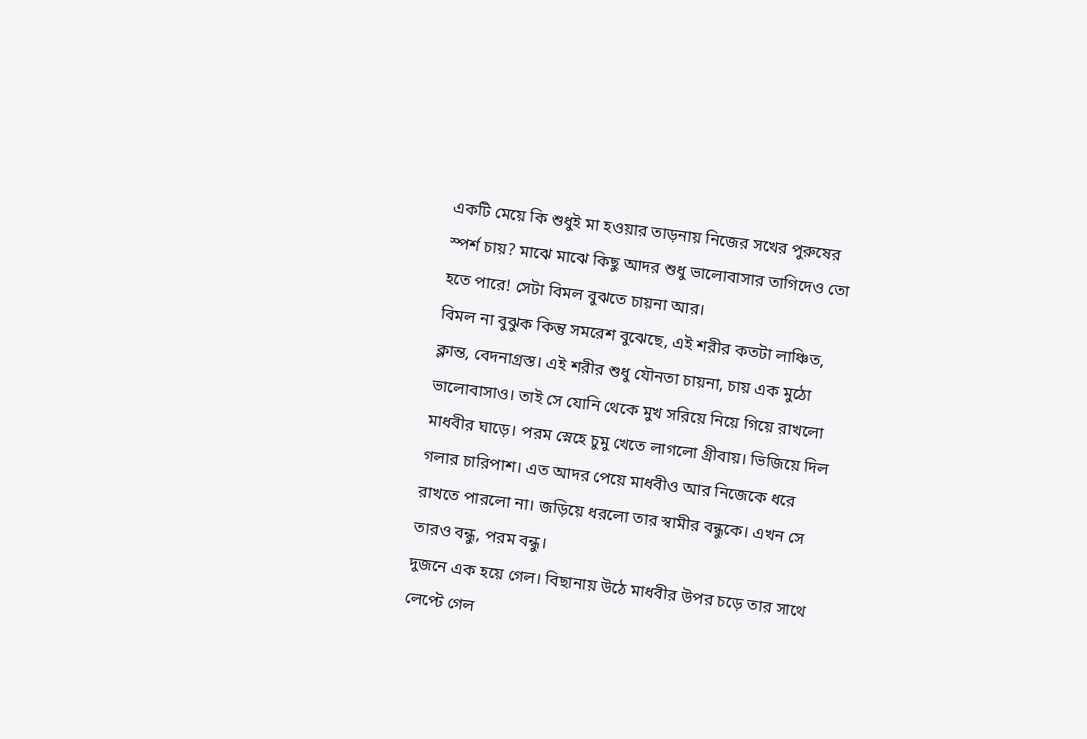একটি মেয়ে কি শুধুই মা হওয়ার তাড়নায় নিজের সখের পুরুষের স্পর্শ চায়? মাঝে মাঝে কিছু আদর শুধু ভালোবাসার তাগিদেও তো হতে পারে! সেটা বিমল বুঝতে চায়না আর।
বিমল না বুঝুক কিন্তু সমরেশ বুঝেছে, এই শরীর কতটা লাঞ্চিত, ক্লান্ত, বেদনাগ্রস্ত। এই শরীর শুধু যৌনতা চায়না, চায় এক মুঠো ভালোবাসাও। তাই সে যোনি থেকে মুখ সরিয়ে নিয়ে গিয়ে রাখলো মাধবীর ঘাড়ে। পরম স্নেহে চুমু খেতে লাগলো গ্রীবায়। ভিজিয়ে দিল গলার চারিপাশ। এত আদর পেয়ে মাধবীও আর নিজেকে ধরে রাখতে পারলো না। জড়িয়ে ধরলো তার স্বামীর বন্ধুকে। এখন সে তারও বন্ধু, পরম বন্ধু।
দুজনে এক হয়ে গেল। বিছানায় উঠে মাধবীর উপর চড়ে তার সাথে লেপ্টে গেল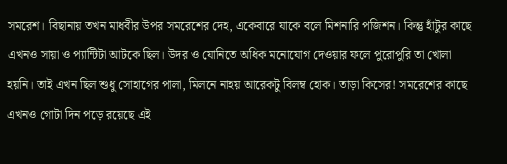সমরেশ। বিছানায় তখন মাধবীর উপর সমরেশের দেহ, একেবারে যাকে বলে মিশনারি পজিশন। কিন্তু হাঁটুর কাছে এখনও সায়া ও প্যান্টিটা আটকে ছিল। উদর ও যোনিতে অধিক মনোযোগ দেওয়ার ফলে পুরোপুরি তা খোলা হয়নি। তাই এখন ছিল শুধু সোহাগের পালা, মিলনে নাহয় আরেকটু বিলম্ব হোক। তাড়া কিসের! সমরেশের কাছে এখনও গোটা দিন পড়ে রয়েছে এই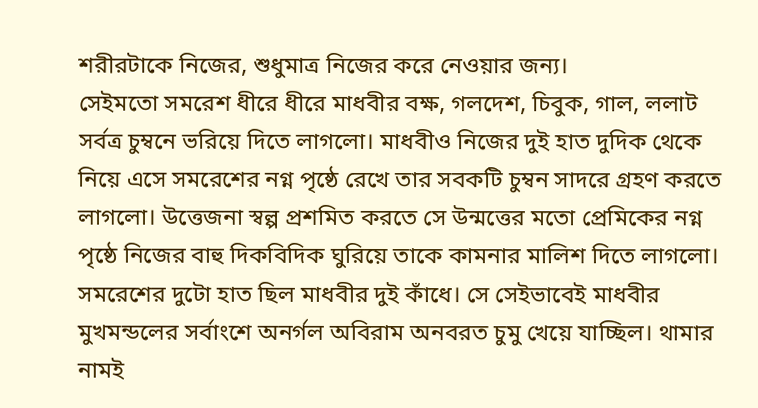শরীরটাকে নিজের, শুধুমাত্র নিজের করে নেওয়ার জন্য।
সেইমতো সমরেশ ধীরে ধীরে মাধবীর বক্ষ, গলদেশ, চিবুক, গাল, ললাট সর্বত্র চুম্বনে ভরিয়ে দিতে লাগলো। মাধবীও নিজের দুই হাত দুদিক থেকে নিয়ে এসে সমরেশের নগ্ন পৃষ্ঠে রেখে তার সবকটি চুম্বন সাদরে গ্রহণ করতে লাগলো। উত্তেজনা স্বল্প প্রশমিত করতে সে উন্মত্তের মতো প্রেমিকের নগ্ন পৃষ্ঠে নিজের বাহু দিকবিদিক ঘুরিয়ে তাকে কামনার মালিশ দিতে লাগলো।
সমরেশের দুটো হাত ছিল মাধবীর দুই কাঁধে। সে সেইভাবেই মাধবীর মুখমন্ডলের সর্বাংশে অনর্গল অবিরাম অনবরত চুমু খেয়ে যাচ্ছিল। থামার নামই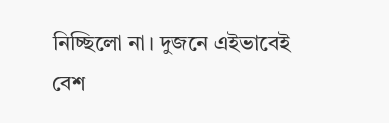নিচ্ছিলো না। দুজনে এইভাবেই বেশ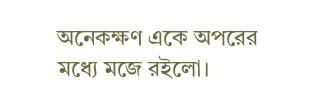অনেকক্ষণ একে অপরের মধ্যে মজে রইলো।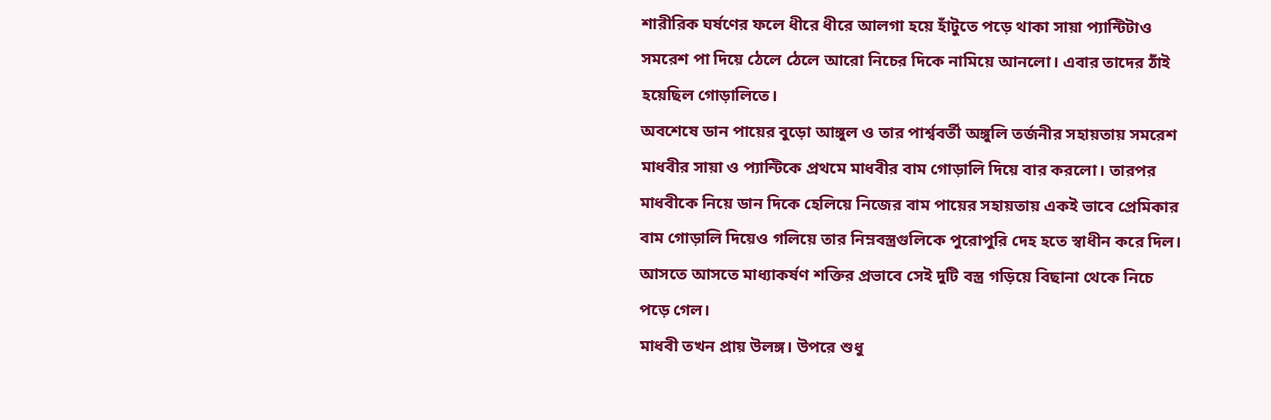শারীরিক ঘর্ষণের ফলে ধীরে ধীরে আলগা হয়ে হাঁটুতে পড়ে থাকা সায়া প্যান্টিটাও সমরেশ পা দিয়ে ঠেলে ঠেলে আরো নিচের দিকে নামিয়ে আনলো। এবার তাদের ঠাঁই হয়েছিল গোড়ালিতে।
অবশেষে ডান পায়ের বুড়ো আঙ্গুল ও তার পার্শ্ববর্তী অঙ্গুলি তর্জনীর সহায়তায় সমরেশ মাধবীর সায়া ও প্যান্টিকে প্রথমে মাধবীর বাম গোড়ালি দিয়ে বার করলো। তারপর মাধবীকে নিয়ে ডান দিকে হেলিয়ে নিজের বাম পায়ের সহায়তায় একই ভাবে প্রেমিকার বাম গোড়ালি দিয়েও গলিয়ে তার নিম্নবস্ত্রগুলিকে পুরোপুরি দেহ হতে স্বাধীন করে দিল। আসতে আসতে মাধ্যাকর্ষণ শক্তির প্রভাবে সেই দুটি বস্ত্র গড়িয়ে বিছানা থেকে নিচে পড়ে গেল।
মাধবী তখন প্রায় উলঙ্গ। উপরে শুধু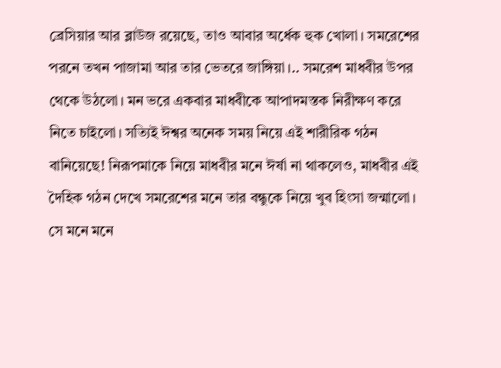ব্রেসিয়ার আর ব্লাউজ রয়েছে, তাও আবার অর্ধেক হুক খোলা। সমরেশের পরনে তখন পাজামা আর তার ভেতরে জাঙ্গিয়া।.. সমরেশ মাধবীর উপর থেকে উঠলো। মন ভরে একবার মাধবীকে আপাদমস্তক নিরীক্ষণ করে নিতে চাইলো। সত্যিই ঈশ্বর অনেক সময় নিয়ে এই শারীরিক গঠন বানিয়েছে! নিরূপমাকে নিয়ে মাধবীর মনে ঈর্ষা না থাকলেও, মাধবীর এই দৈহিক গঠন দেখে সমরেশের মনে তার বন্ধুকে নিয়ে খুব হিংসা জন্মালো।
সে মনে মনে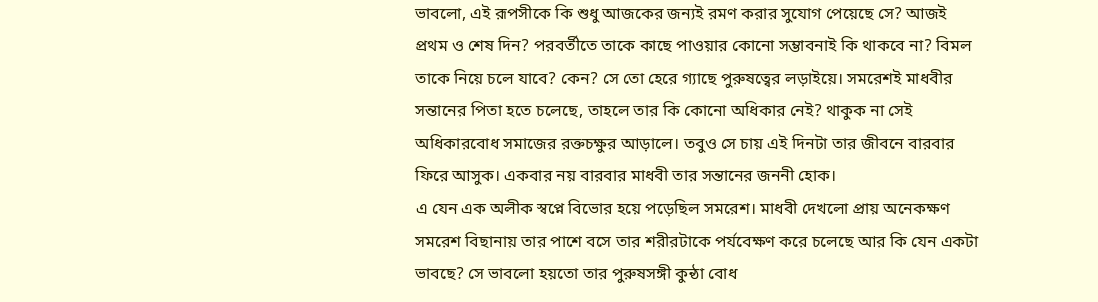ভাবলো, এই রূপসীকে কি শুধু আজকের জন্যই রমণ করার সুযোগ পেয়েছে সে? আজই প্রথম ও শেষ দিন? পরবর্তীতে তাকে কাছে পাওয়ার কোনো সম্ভাবনাই কি থাকবে না? বিমল তাকে নিয়ে চলে যাবে? কেন? সে তো হেরে গ্যাছে পুরুষত্বের লড়াইয়ে। সমরেশই মাধবীর সন্তানের পিতা হতে চলেছে, তাহলে তার কি কোনো অধিকার নেই? থাকুক না সেই অধিকারবোধ সমাজের রক্তচক্ষুর আড়ালে। তবুও সে চায় এই দিনটা তার জীবনে বারবার ফিরে আসুক। একবার নয় বারবার মাধবী তার সন্তানের জননী হোক।
এ যেন এক অলীক স্বপ্নে বিভোর হয়ে পড়েছিল সমরেশ। মাধবী দেখলো প্রায় অনেকক্ষণ সমরেশ বিছানায় তার পাশে বসে তার শরীরটাকে পর্যবেক্ষণ করে চলেছে আর কি যেন একটা ভাবছে? সে ভাবলো হয়তো তার পুরুষসঙ্গী কুন্ঠা বোধ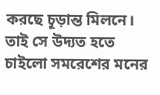করছে চূড়ান্ত মিলনে। তাই সে উদ্যত হতে চাইলো সমরেশের মনের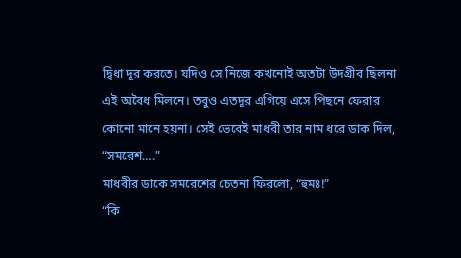দ্বিধা দূর করতে। যদিও সে নিজে কখনোই অতটা উদগ্রীব ছিলনা এই অবৈধ মিলনে। তবুও এতদূর এগিয়ে এসে পিছনে ফেরার কোনো মানে হয়না। সেই ভেবেই মাধবী তার নাম ধরে ডাক দিল, “সমরেশ….”
মাধবীর ডাকে সমরেশের চেতনা ফিরলো, “হুমঃ!”
“কি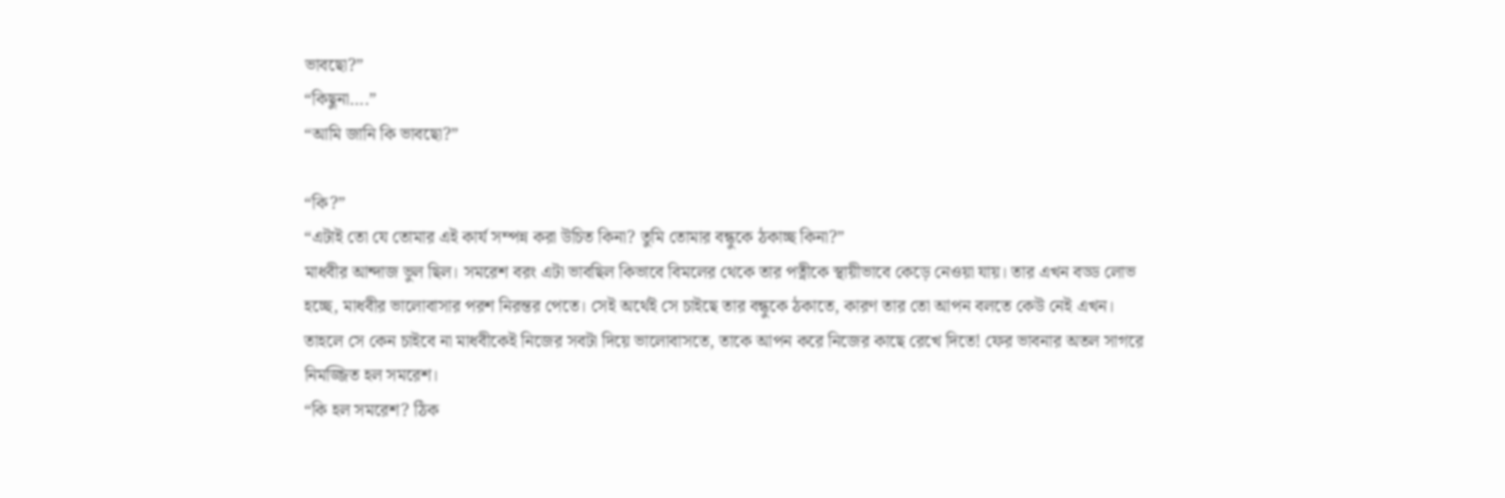ভাবছো?”
“কিছুনা….”
“আমি জানি কি ভাবছো?”

“কি?”
“এটাই তো যে তোমার এই কার্য সম্পন্ন করা উচিত কিনা? তুমি তোমার বন্ধুকে ঠকাচ্ছ কিনা?”
মাধবীর আন্দাজ ভুল ছিল। সমরেশ বরং এটা ভাবছিল কিভাবে বিমলের থেকে তার পত্নীকে স্থায়ীভাবে কেড়ে নেওয়া যায়। তার এখন বড্ড লোভ হচ্ছে, মাধবীর ভালোবাসার পরশ নিরন্তর পেতে। সেই অর্থেই সে চাইছে তার বন্ধুকে ঠকাতে, কারণ তার তো আপন বলতে কেউ নেই এখন। তাহলে সে কেন চাইবে না মাধবীকেই নিজের সবটা দিয়ে ভালোবাসতে, তাকে আপন করে নিজের কাছে রেখে দিতে! ফের ভাবনার অতল সাগরে নিমজ্জিত হল সমরেশ।
“কি হল সমরেশ? ঠিক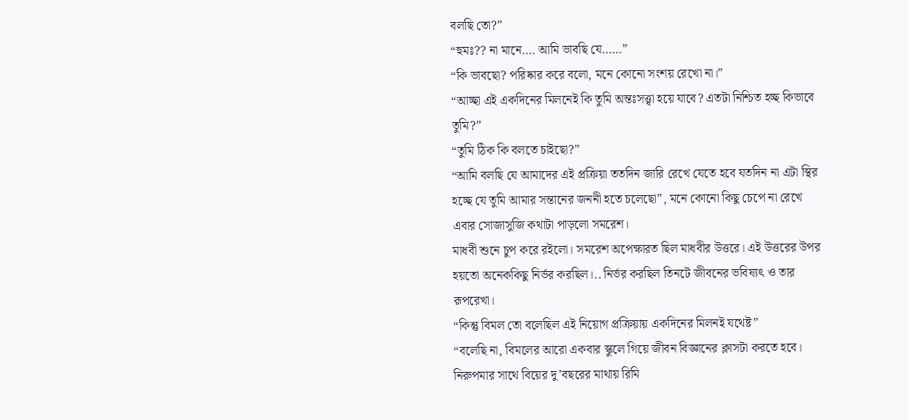বলছি তো?”
“হুমঃ?? না মানে…. আমি ভাবছি যে……”
“কি ভাবছো? পরিষ্কার করে বলো, মনে কোনো সংশয় রেখো না।”
“আচ্ছা এই একদিনের মিলনেই কি তুমি অন্তঃসত্ত্বা হয়ে যাবে? এতটা নিশ্চিত হচ্ছ কিভাবে তুমি?”
“তুমি ঠিক কি বলতে চাইছো?”
“আমি বলছি যে আমাদের এই প্রক্রিয়া ততদিন জারি রেখে যেতে হবে যতদিন না এটা স্থির হচ্ছে যে তুমি আমার সন্তানের জননী হতে চলেছো”, মনে কোনো কিছু চেপে না রেখে এবার সোজাসুজি কথাটা পাড়লো সমরেশ।
মাধবী শুনে চুপ করে রইলো। সমরেশ অপেক্ষারত ছিল মাধবীর উত্তরে। এই উত্তরের উপর হয়তো অনেককিছু নির্ভর করছিল।.. নির্ভর করছিল তিনটে জীবনের ভবিষ্যৎ ও তার রূপরেখা।
“কিন্তু বিমল তো বলেছিল এই নিয়োগ প্রক্রিয়ায় একদিনের মিলনই যথেষ্ট”
“বলেছি না, বিমলের আরো একবার স্কুলে গিয়ে জীবন বিজ্ঞানের ক্লাসটা করতে হবে। নিরুপমার সাথে বিয়ের দু’বছরের মাথায় রিমি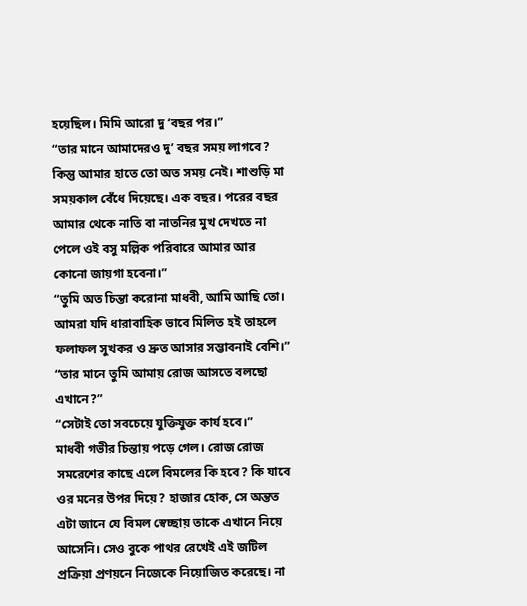হয়েছিল। মিমি আরো দু ‘বছর পর।”
“তার মানে আমাদেরও দু’ বছর সময় লাগবে? কিন্তু আমার হাতে তো অত সময় নেই। শাশুড়ি মা সময়কাল বেঁধে দিয়েছে। এক বছর। পরের বছর আমার থেকে নাতি বা নাতনির মুখ দেখতে না পেলে ওই বসু মল্লিক পরিবারে আমার আর কোনো জায়গা হবেনা।”
“তুমি অত চিন্তা করোনা মাধবী, আমি আছি তো। আমরা যদি ধারাবাহিক ভাবে মিলিত হই তাহলে ফলাফল সুখকর ও দ্রুত আসার সম্ভাবনাই বেশি।”
“তার মানে তুমি আমায় রোজ আসতে বলছো এখানে?”
“সেটাই তো সবচেয়ে যুক্তিযুক্ত কার্য হবে।”
মাধবী গভীর চিন্তায় পড়ে গেল। রোজ রোজ সমরেশের কাছে এলে বিমলের কি হবে? কি যাবে ওর মনের উপর দিয়ে? হাজার হোক, সে অন্তত এটা জানে যে বিমল স্বেচ্ছায় তাকে এখানে নিয়ে আসেনি। সেও বুকে পাথর রেখেই এই জটিল প্রক্রিয়া প্রণয়নে নিজেকে নিয়োজিত করেছে। না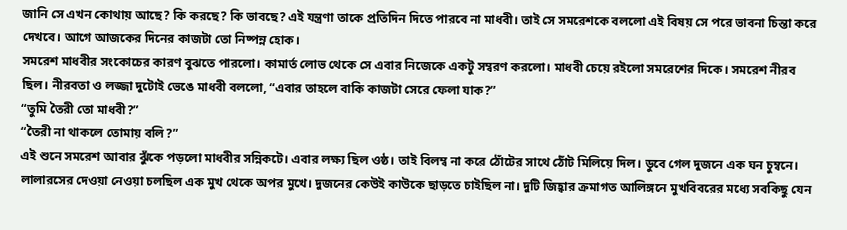জানি সে এখন কোথায় আছে? কি করছে? কি ভাবছে? এই যন্ত্রণা তাকে প্রতিদিন দিতে পারবে না মাধবী। তাই সে সমরেশকে বললো এই বিষয় সে পরে ভাবনা চিন্তা করে দেখবে। আগে আজকের দিনের কাজটা তো নিষ্পন্ন হোক।
সমরেশ মাধবীর সংকোচের কারণ বুঝতে পারলো। কামার্ত লোভ থেকে সে এবার নিজেকে একটু সম্বরণ করলো। মাধবী চেয়ে রইলো সমরেশের দিকে। সমরেশ নীরব ছিল। নীরবতা ও লজ্জা দুটোই ভেঙে মাধবী বললো, “এবার তাহলে বাকি কাজটা সেরে ফেলা যাক?”
“তুমি তৈরী তো মাধবী?”
“তৈরী না থাকলে তোমায় বলি?”
এই শুনে সমরেশ আবার ঝুঁকে পড়লো মাধবীর সন্নিকটে। এবার লক্ষ্য ছিল ওষ্ঠ। তাই বিলম্ব না করে ঠোঁটের সাথে ঠোঁট মিলিয়ে দিল। ডুবে গেল দুজনে এক ঘন চুম্বনে। লালারসের দেওয়া নেওয়া চলছিল এক মুখ থেকে অপর মুখে। দুজনের কেউই কাউকে ছাড়তে চাইছিল না। দুটি জিহ্বার ক্রমাগত আলিঙ্গনে মুখবিবরের মধ্যে সবকিছু যেন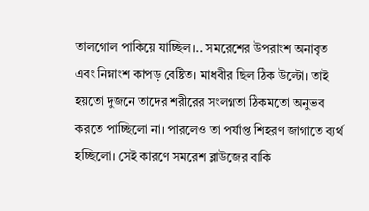তালগোল পাকিয়ে যাচ্ছিল।.. সমরেশের উপরাংশ অনাবৃত এবং নিম্নাংশ কাপড় বেষ্টিত। মাধবীর ছিল ঠিক উল্টো। তাই হয়তো দুজনে তাদের শরীরের সংলগ্নতা ঠিকমতো অনুভব করতে পাচ্ছিলো না। পারলেও তা পর্যাপ্ত শিহরণ জাগাতে ব্যর্থ হচ্ছিলো। সেই কারণে সমরেশ ব্লাউজের বাকি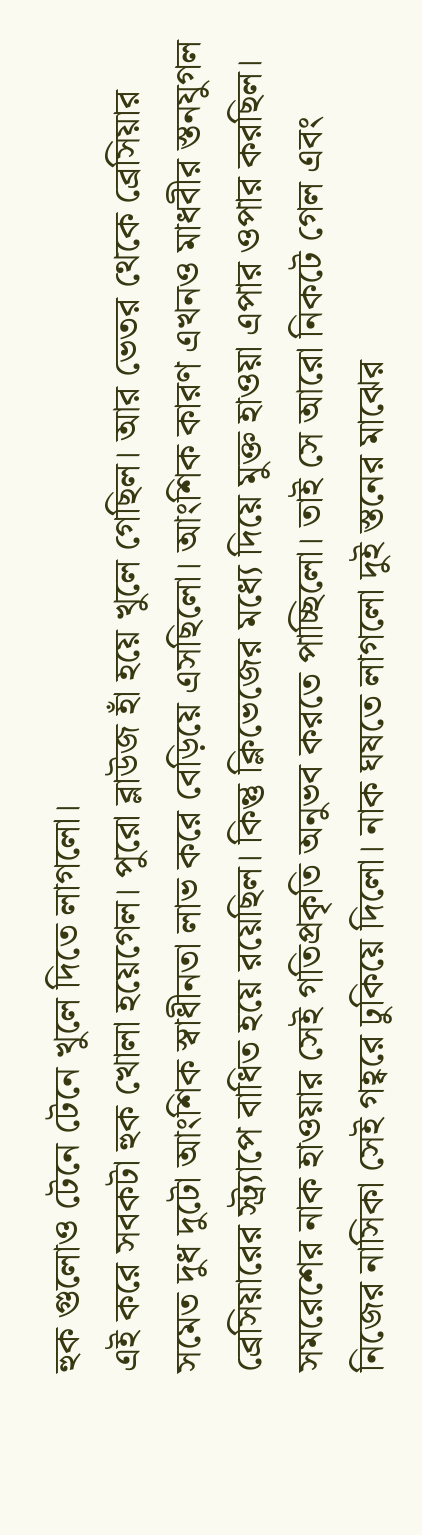হুক গুলোও টেনে টেনে খুলে দিতে লাগলো।
এই করে সবকটা হুক খোলা হয়েগেল। পুরো ব্লাউজ হাঁ হয়ে খুলে গেছিল। আর ভেতর থেকে ব্রেসিয়ার সমেত দুধ দুটো আংশিক স্বাধীনতা লাভ করে বেড়িয়ে এসছিলো। আংশিক কারণ এখনও মাধবীর স্তনযুগল ব্রেসিয়ারের স্ট্র্যাপে বাধিত হয়ে রয়েছিল। কিন্তু ক্লিভেজের মধ্যে দিয়ে মুক্ত হাওয়া এপার ওপার করছিল। সমরেশের নাক হাওয়ার সেই গতিপ্রকৃতি অনুভব করতে পাচ্ছিলো। তাই সে আরো নিকটে গেল এবং নিজের নাসিকা সেই গহ্বরে ঢুকিয়ে দিলো। নাক ঘষতে লাগলো দুই স্তনের মাঝের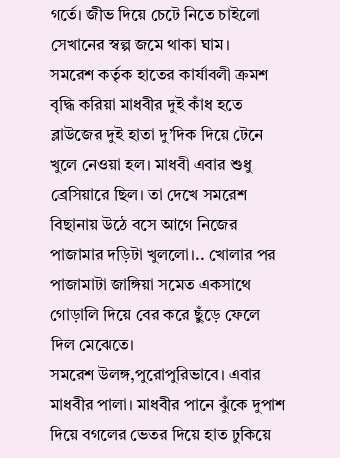গর্তে। জীভ দিয়ে চেটে নিতে চাইলো সেখানের স্বল্প জমে থাকা ঘাম।
সমরেশ কর্তৃক হাতের কার্যাবলী ক্রমশ বৃদ্ধি করিয়া মাধবীর দুই কাঁধ হতে ব্লাউজের দুই হাতা দু’দিক দিয়ে টেনে খুলে নেওয়া হল। মাধবী এবার শুধু ব্রেসিয়ারে ছিল। তা দেখে সমরেশ বিছানায় উঠে বসে আগে নিজের পাজামার দড়িটা খুললো।.. খোলার পর পাজামাটা জাঙ্গিয়া সমেত একসাথে গোড়ালি দিয়ে বের করে ছুঁড়ে ফেলে দিল মেঝেতে।
সমরেশ উলঙ্গ,পুরোপুরিভাবে। এবার মাধবীর পালা। মাধবীর পানে ঝুঁকে দুপাশ দিয়ে বগলের ভেতর দিয়ে হাত ঢুকিয়ে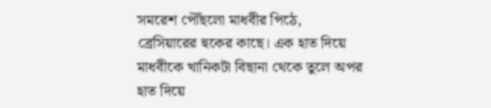সমরেশ পৌঁছলো মাধবীর পিঠে, ব্রেসিয়ারের হুকের কাছে। এক হাত দিয়ে মাধবীকে খানিকটা বিছানা থেকে তুলে অপর হাত দিয়ে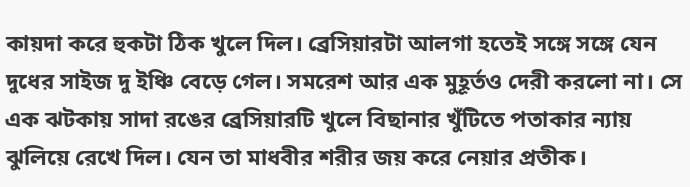কায়দা করে হুকটা ঠিক খুলে দিল। ব্রেসিয়ারটা আলগা হতেই সঙ্গে সঙ্গে যেন দুধের সাইজ দু ইঞ্চি বেড়ে গেল। সমরেশ আর এক মুহূর্তও দেরী করলো না। সে এক ঝটকায় সাদা রঙের ব্রেসিয়ারটি খুলে বিছানার খুঁটিতে পতাকার ন্যায় ঝুলিয়ে রেখে দিল। যেন তা মাধবীর শরীর জয় করে নেয়ার প্রতীক।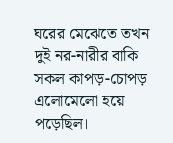ঘরের মেঝেতে তখন দুই নর-নারীর বাকি সকল কাপড়-চোপড় এলোমেলো হয়ে পড়েছিল।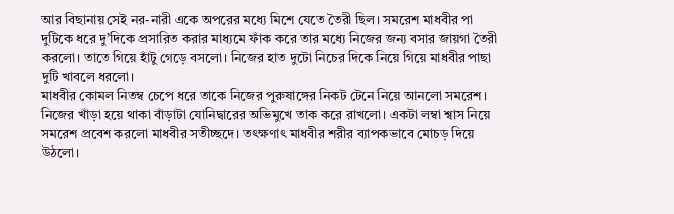আর বিছানায় সেই নর-নারী একে অপরের মধ্যে মিশে যেতে তৈরী ছিল। সমরেশ মাধবীর পা দুটিকে ধরে দু’দিকে প্রসারিত করার মাধ্যমে ফাঁক করে তার মধ্যে নিজের জন্য বসার জায়গা তৈরী করলো। তাতে গিয়ে হাঁটু গেড়ে বসলো। নিজের হাত দুটো নিচের দিকে নিয়ে গিয়ে মাধবীর পাছা দুটি খাবলে ধরলো।
মাধবীর কোমল নিতম্ব চেপে ধরে তাকে নিজের পুরুষাঙ্গের নিকট টেনে নিয়ে আনলো সমরেশ। নিজের খাঁড়া হয়ে থাকা বাঁড়াটা যোনিদ্বারের অভিমুখে তাক করে রাখলো। একটা লম্বা শ্বাস নিয়ে সমরেশ প্রবেশ করলো মাধবীর সতীচ্ছদে। তৎক্ষণাৎ মাধবীর শরীর ব্যাপকভাবে মোচড় দিয়ে উঠলো।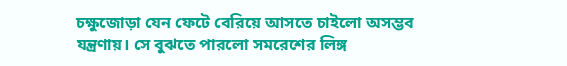চক্ষুজোড়া যেন ফেটে বেরিয়ে আসতে চাইলো অসম্ভব যন্ত্রণায়। সে বুঝতে পারলো সমরেশের লিঙ্গ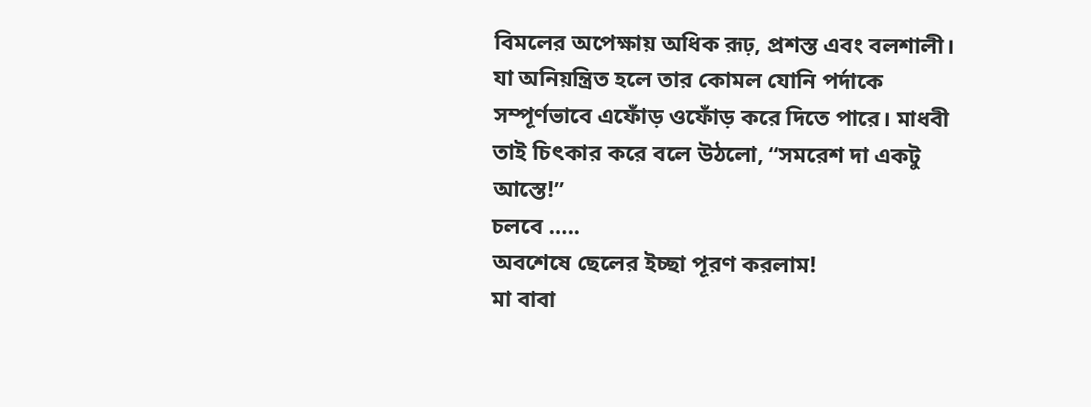বিমলের অপেক্ষায় অধিক রূঢ়, প্রশস্ত এবং বলশালী। যা অনিয়ন্ত্রিত হলে তার কোমল যোনি পর্দাকে সম্পূর্ণভাবে এফোঁড় ওফোঁড় করে দিতে পারে। মাধবী তাই চিৎকার করে বলে উঠলো, “সমরেশ দা একটু আস্তে!”
চলবে …..
অবশেষে ছেলের ইচ্ছা পূরণ করলাম!
মা বাবা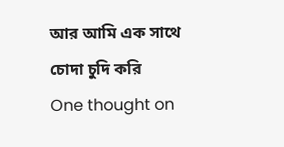আর আমি এক সাথে চোদা চুদি করি
One thought on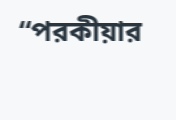“পরকীয়ার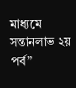মাধ্যমে সন্তানলাভ ২য় পর্ব”